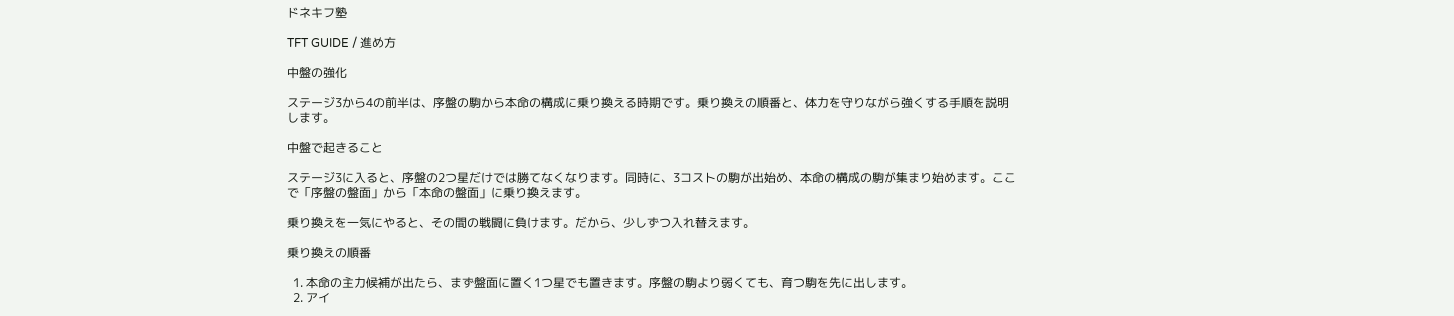ドネキフ塾

TFT GUIDE / 進め方

中盤の強化

ステージ3から4の前半は、序盤の駒から本命の構成に乗り換える時期です。乗り換えの順番と、体力を守りながら強くする手順を説明します。

中盤で起きること

ステージ3に入ると、序盤の2つ星だけでは勝てなくなります。同時に、3コストの駒が出始め、本命の構成の駒が集まり始めます。ここで「序盤の盤面」から「本命の盤面」に乗り換えます。

乗り換えを一気にやると、その間の戦闘に負けます。だから、少しずつ入れ替えます。

乗り換えの順番

  1. 本命の主力候補が出たら、まず盤面に置く1つ星でも置きます。序盤の駒より弱くても、育つ駒を先に出します。
  2. アイ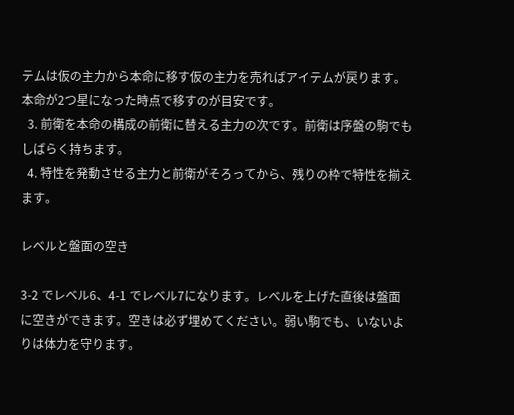テムは仮の主力から本命に移す仮の主力を売ればアイテムが戻ります。本命が2つ星になった時点で移すのが目安です。
  3. 前衛を本命の構成の前衛に替える主力の次です。前衛は序盤の駒でもしばらく持ちます。
  4. 特性を発動させる主力と前衛がそろってから、残りの枠で特性を揃えます。

レベルと盤面の空き

3-2 でレベル6、4-1 でレベル7になります。レベルを上げた直後は盤面に空きができます。空きは必ず埋めてください。弱い駒でも、いないよりは体力を守ります。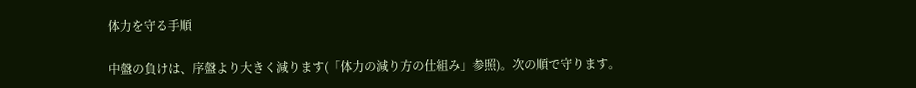体力を守る手順

中盤の負けは、序盤より大きく減ります(「体力の減り方の仕組み」参照)。次の順で守ります。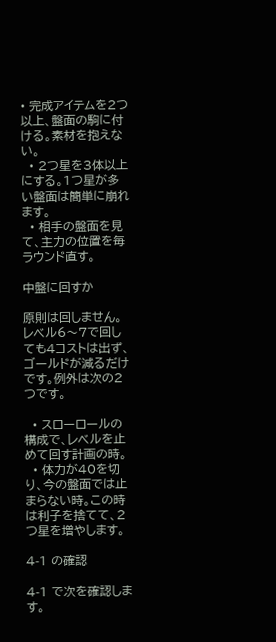• 完成アイテムを2つ以上、盤面の駒に付ける。素材を抱えない。
  • 2つ星を3体以上にする。1つ星が多い盤面は簡単に崩れます。
  • 相手の盤面を見て、主力の位置を毎ラウンド直す。

中盤に回すか

原則は回しません。レベル6〜7で回しても4コストは出ず、ゴールドが減るだけです。例外は次の2つです。

  • スローロールの構成で、レベルを止めて回す計画の時。
  • 体力が40を切り、今の盤面では止まらない時。この時は利子を捨てて、2つ星を増やします。

4-1 の確認

4-1 で次を確認します。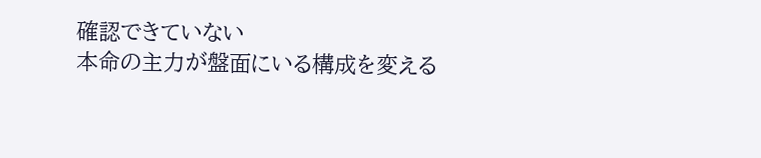確認できていない
本命の主力が盤面にいる構成を変える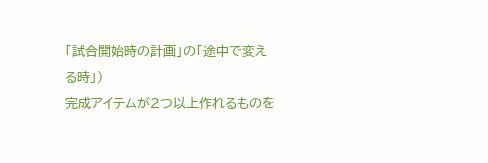「試合開始時の計画」の「途中で変える時」)
完成アイテムが2つ以上作れるものを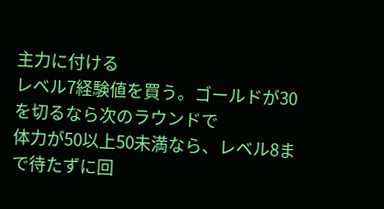主力に付ける
レベル7経験値を買う。ゴールドが30を切るなら次のラウンドで
体力が50以上50未満なら、レベル8まで待たずに回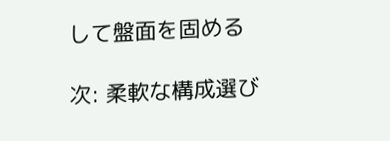して盤面を固める

次: 柔軟な構成選び